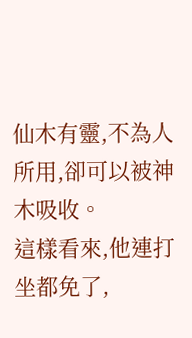仙木有靈,不為人所用,卻可以被神木吸收。
這樣看來,他連打坐都免了,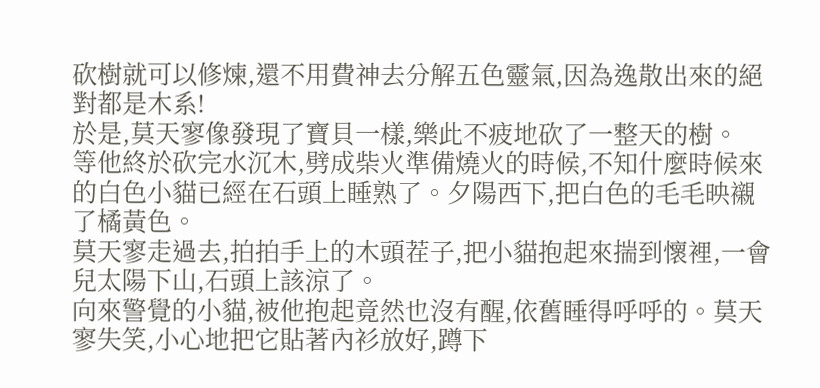砍樹就可以修煉,還不用費神去分解五色靈氣,因為逸散出來的絕對都是木系!
於是,莫天寥像發現了寶貝一樣,樂此不疲地砍了一整天的樹。
等他終於砍完水沉木,劈成柴火準備燒火的時候,不知什麼時候來的白色小貓已經在石頭上睡熟了。夕陽西下,把白色的毛毛映襯了橘黃色。
莫天寥走過去,拍拍手上的木頭茬子,把小貓抱起來揣到懷裡,一會兒太陽下山,石頭上該涼了。
向來警覺的小貓,被他抱起竟然也沒有醒,依舊睡得呼呼的。莫天寥失笑,小心地把它貼著內衫放好,蹲下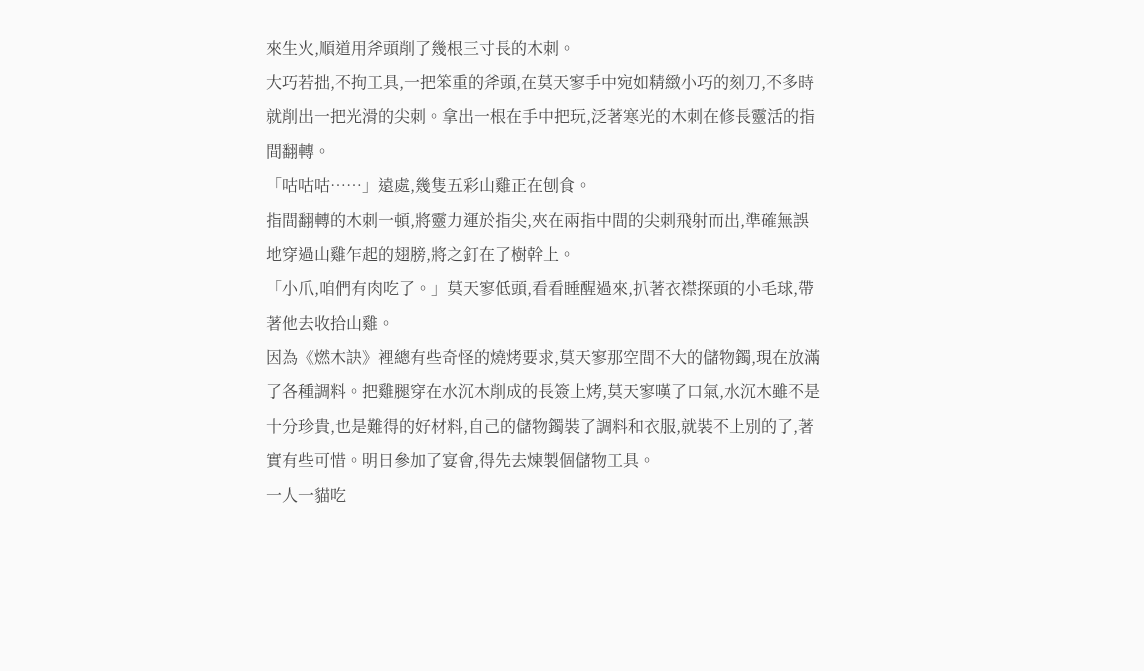來生火,順道用斧頭削了幾根三寸長的木刺。
大巧若拙,不拘工具,一把笨重的斧頭,在莫天寥手中宛如精緻小巧的刻刀,不多時就削出一把光滑的尖刺。拿出一根在手中把玩,泛著寒光的木刺在修長靈活的指間翻轉。
「咕咕咕……」遠處,幾隻五彩山雞正在刨食。
指間翻轉的木刺一頓,將靈力運於指尖,夾在兩指中間的尖刺飛射而出,準確無誤地穿過山雞乍起的翅膀,將之釘在了樹幹上。
「小爪,咱們有肉吃了。」莫天寥低頭,看看睡醒過來,扒著衣襟探頭的小毛球,帶著他去收拾山雞。
因為《燃木訣》裡總有些奇怪的燒烤要求,莫天寥那空間不大的儲物鐲,現在放滿了各種調料。把雞腿穿在水沉木削成的長簽上烤,莫天寥嘆了口氣,水沉木雖不是十分珍貴,也是難得的好材料,自己的儲物鐲裝了調料和衣服,就裝不上別的了,著實有些可惜。明日參加了宴會,得先去煉製個儲物工具。
一人一貓吃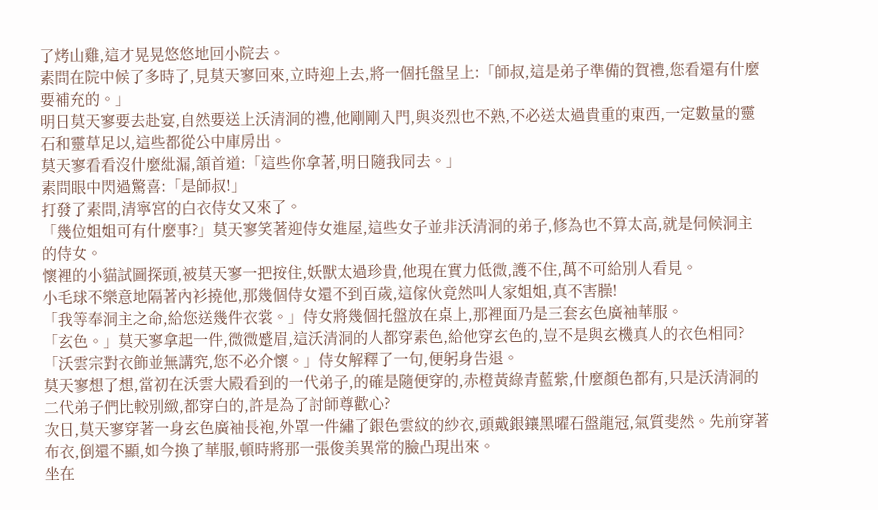了烤山雞,這才晃晃悠悠地回小院去。
素問在院中候了多時了,見莫天寥回來,立時迎上去,將一個托盤呈上:「師叔,這是弟子準備的賀禮,您看還有什麼要補充的。」
明日莫天寥要去赴宴,自然要送上沃清洞的禮,他剛剛入門,與炎烈也不熟,不必送太過貴重的東西,一定數量的靈石和靈草足以,這些都從公中庫房出。
莫天寥看看沒什麼紕漏,頷首道:「這些你拿著,明日隨我同去。」
素問眼中閃過驚喜:「是師叔!」
打發了素問,清寧宮的白衣侍女又來了。
「幾位姐姐可有什麼事?」莫天寥笑著迎侍女進屋,這些女子並非沃清洞的弟子,修為也不算太高,就是伺候洞主的侍女。
懷裡的小貓試圖探頭,被莫天寥一把按住,妖獸太過珍貴,他現在實力低微,護不住,萬不可給別人看見。
小毛球不樂意地隔著內衫撓他,那幾個侍女還不到百歲,這傢伙竟然叫人家姐姐,真不害臊!
「我等奉洞主之命,給您送幾件衣裳。」侍女將幾個托盤放在桌上,那裡面乃是三套玄色廣袖華服。
「玄色。」莫天寥拿起一件,微微蹙眉,這沃清洞的人都穿素色,給他穿玄色的,豈不是與玄機真人的衣色相同?
「沃雲宗對衣飾並無講究,您不必介懷。」侍女解釋了一句,便躬身告退。
莫天寥想了想,當初在沃雲大殿看到的一代弟子,的確是隨便穿的,赤橙黃綠青藍紫,什麼顏色都有,只是沃清洞的二代弟子們比較別緻,都穿白的,許是為了討師尊歡心?
次日,莫天寥穿著一身玄色廣袖長袍,外罩一件繡了銀色雲紋的紗衣,頭戴銀鑲黑曜石盤龍冠,氣質斐然。先前穿著布衣,倒還不顯,如今換了華服,頓時將那一張俊美異常的臉凸現出來。
坐在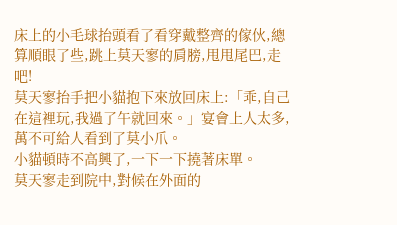床上的小毛球抬頭看了看穿戴整齊的傢伙,總算順眼了些,跳上莫天寥的肩膀,甩甩尾巴,走吧!
莫天寥抬手把小貓抱下來放回床上:「乖,自己在這裡玩,我過了午就回來。」宴會上人太多,萬不可給人看到了莫小爪。
小貓頓時不高興了,一下一下撓著床單。
莫天寥走到院中,對候在外面的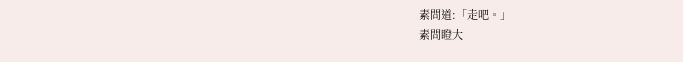素問道:「走吧。」
素問瞪大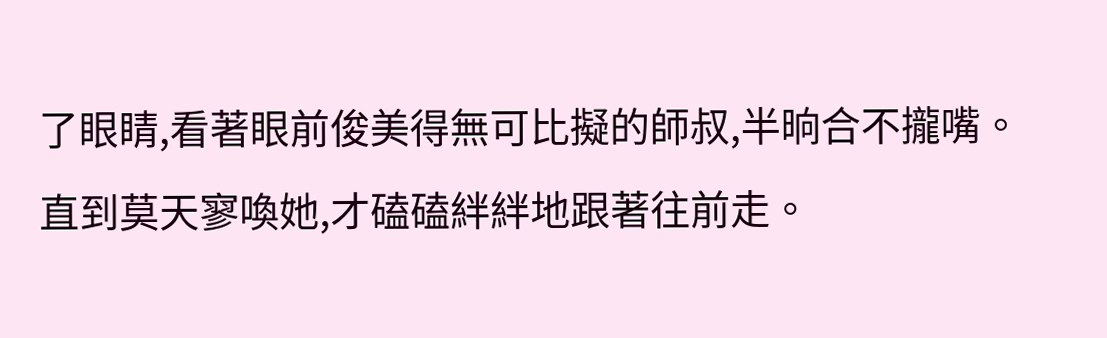了眼睛,看著眼前俊美得無可比擬的師叔,半晌合不攏嘴。直到莫天寥喚她,才磕磕絆絆地跟著往前走。